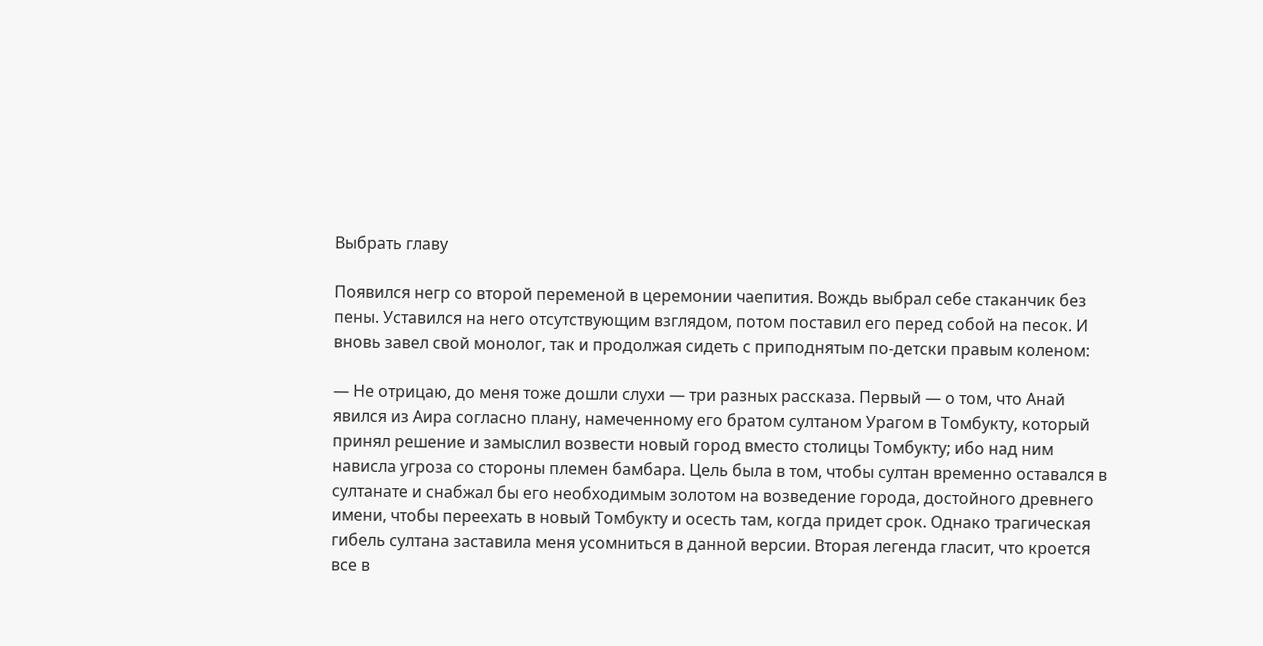Выбрать главу

Появился негр со второй переменой в церемонии чаепития. Вождь выбрал себе стаканчик без пены. Уставился на него отсутствующим взглядом, потом поставил его перед собой на песок. И вновь завел свой монолог, так и продолжая сидеть с приподнятым по-детски правым коленом:

— Не отрицаю, до меня тоже дошли слухи — три разных рассказа. Первый — о том, что Анай явился из Аира согласно плану, намеченному его братом султаном Урагом в Томбукту, который принял решение и замыслил возвести новый город вместо столицы Томбукту; ибо над ним нависла угроза со стороны племен бамбара. Цель была в том, чтобы султан временно оставался в султанате и снабжал бы его необходимым золотом на возведение города, достойного древнего имени, чтобы переехать в новый Томбукту и осесть там, когда придет срок. Однако трагическая гибель султана заставила меня усомниться в данной версии. Вторая легенда гласит, что кроется все в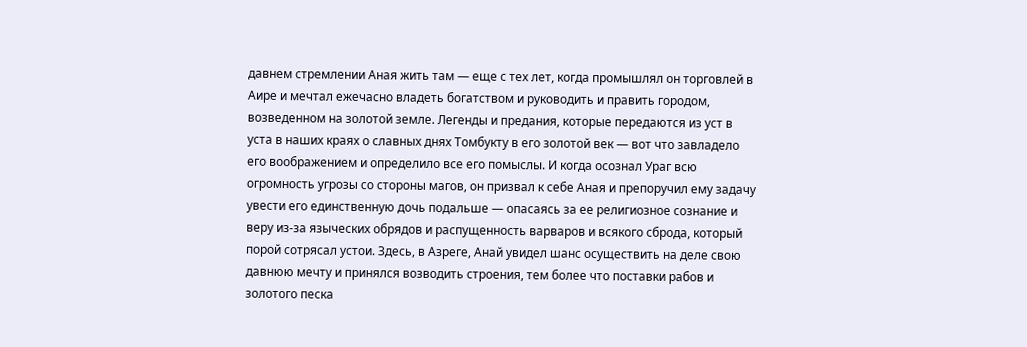давнем стремлении Аная жить там — еще с тех лет, когда промышлял он торговлей в Аире и мечтал ежечасно владеть богатством и руководить и править городом, возведенном на золотой земле. Легенды и предания, которые передаются из уст в уста в наших краях о славных днях Томбукту в его золотой век — вот что завладело его воображением и определило все его помыслы. И когда осознал Ураг всю огромность угрозы со стороны магов, он призвал к себе Аная и препоручил ему задачу увести его единственную дочь подальше — опасаясь за ее религиозное сознание и веру из-за языческих обрядов и распущенность варваров и всякого сброда, который порой сотрясал устои. Здесь, в Азреге, Анай увидел шанс осуществить на деле свою давнюю мечту и принялся возводить строения, тем более что поставки рабов и золотого песка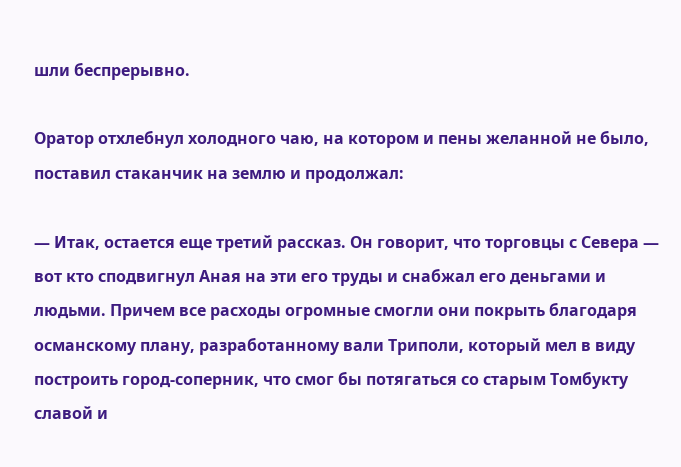шли беспрерывно.

Оратор отхлебнул холодного чаю, на котором и пены желанной не было, поставил стаканчик на землю и продолжал:

— Итак, остается еще третий рассказ. Он говорит, что торговцы с Севера — вот кто сподвигнул Аная на эти его труды и снабжал его деньгами и людьми. Причем все расходы огромные смогли они покрыть благодаря османскому плану, разработанному вали Триполи, который мел в виду построить город-соперник, что смог бы потягаться со старым Томбукту славой и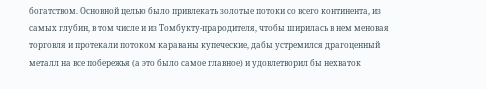богатством. Основной целью было привлекать золотые потоки со всего континента, из самых глубин, в том числе и из Томбукту-прародителя, чтобы ширилась в нем меновая торговля и протекали потоком караваны купеческие, дабы устремился драгоценный металл на все побережья (а это было самое главное) и удовлетворил бы нехваток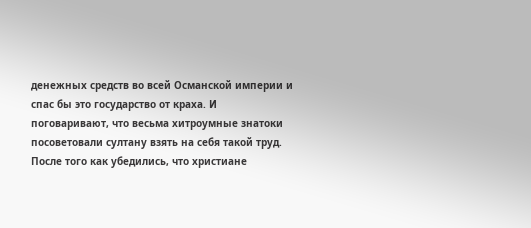денежных средств во всей Османской империи и спас бы это государство от краха. И поговаривают, что весьма хитроумные знатоки посоветовали султану взять на себя такой труд. После того как убедились, что христиане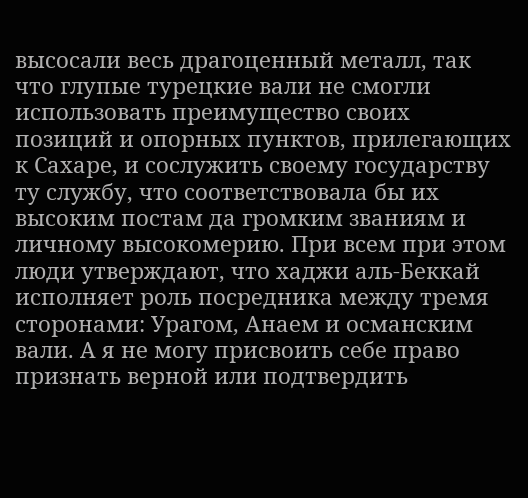высосали весь драгоценный металл, так что глупые турецкие вали не смогли использовать преимущество своих позиций и опорных пунктов, прилегающих к Сахаре, и сослужить своему государству ту службу, что соответствовала бы их высоким постам да громким званиям и личному высокомерию. При всем при этом люди утверждают, что хаджи аль-Беккай исполняет роль посредника между тремя сторонами: Урагом, Анаем и османским вали. А я не могу присвоить себе право признать верной или подтвердить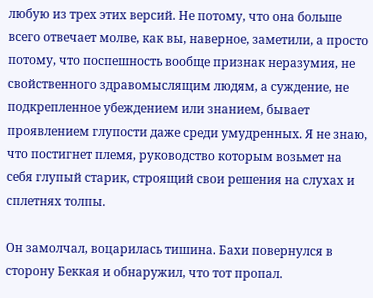любую из трех этих версий. Не потому, что она больше всего отвечает молве, как вы, наверное, заметили, а просто потому, что поспешность вообще признак неразумия, не свойственного здравомыслящим людям, а суждение, не подкрепленное убеждением или знанием, бывает проявлением глупости даже среди умудренных. Я не знаю, что постигнет племя, руководство которым возьмет на себя глупый старик, строящий свои решения на слухах и сплетнях толпы.

Он замолчал, воцарилась тишина. Бахи повернулся в сторону Беккая и обнаружил, что тот пропал.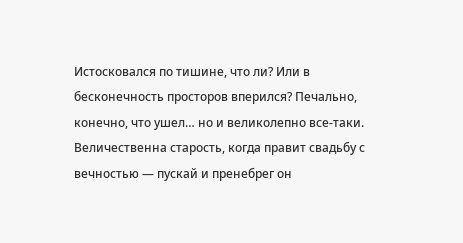Истосковался по тишине, что ли? Или в бесконечность просторов вперился? Печально, конечно, что ушел… но и великолепно все-таки. Величественна старость, когда правит свадьбу с вечностью — пускай и пренебрег он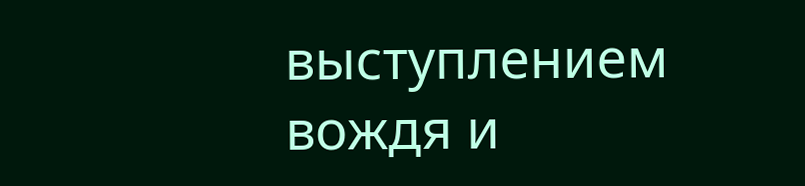выступлением вождя и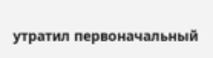утратил первоначальный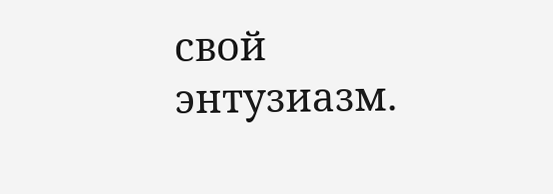свой энтузиазм.